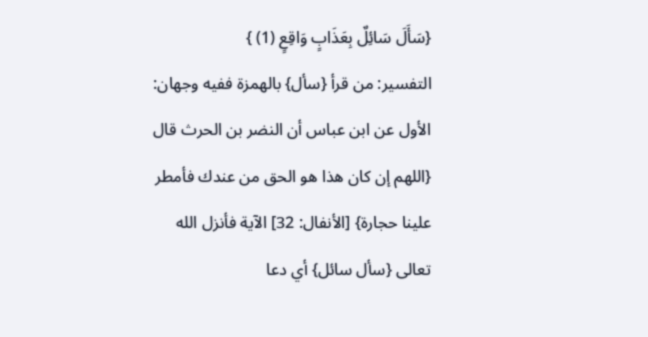{سَأَلَ سَائِلٌ بِعَذَابٍ وَاقِعٍ (1) }
التفسير: من قرأ {سأل} بالهمزة ففيه وجهان: الأول عن ابن عباس أن النضر بن الحرث قال {اللهم إن كان هذا هو الحق من عندك فأمطر علينا حجارة} [الأنفال: 32] الآية فأنزل الله تعالى {سأل سائل} أي دعا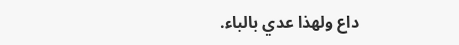داع ولهذا عدي بالباء.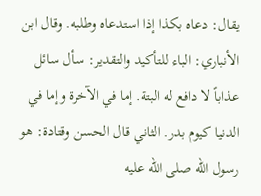يقال: دعاه بكذا إذا استدعاه وطلبه. وقال ابن الأنباري: الباء للتأكيد والتقدير: سأل سائل عذاباً لا دافع له البتة. إما في الآخرة وإما في الدنيا كيوم بدر. الثاني قال الحسن وقتادة: هو رسول الله صلى الله عليه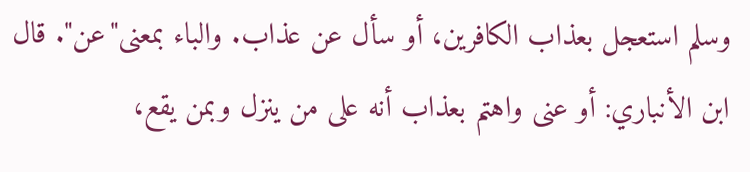وسلم استعجل بعذاب الكافرين، أو سأل عن عذاب. والباء بمعنى"عن". قال ابن الأنباري: أو عنى واهتم بعذاب أنه على من ينزل وبمن يقع،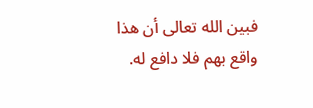فبين الله تعالى أن هذا واقع بهم فلا دافع له.